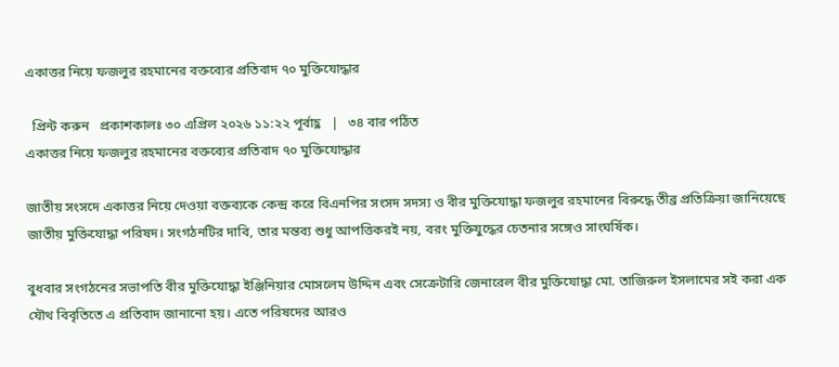একাত্তর নিয়ে ফজলুর রহমানের বক্তব্যের প্রতিবাদ ৭০ মুক্তিযোদ্ধার

  প্রিন্ট করুন   প্রকাশকালঃ ৩০ এপ্রিল ২০২৬ ১১:২২ পূর্বাহ্ণ   |   ৩৪ বার পঠিত
একাত্তর নিয়ে ফজলুর রহমানের বক্তব্যের প্রতিবাদ ৭০ মুক্তিযোদ্ধার

জাতীয় সংসদে একাত্তর নিয়ে দেওয়া বক্তব্যকে কেন্দ্র করে বিএনপির সংসদ সদস্য ও বীর মুক্তিযোদ্ধা ফজলুর রহমানের বিরুদ্ধে তীব্র প্রতিক্রিয়া জানিয়েছে জাতীয় মুক্তিযোদ্ধা পরিষদ। সংগঠনটির দাবি, তার মন্তব্য শুধু আপত্তিকরই নয়, বরং মুক্তিযুদ্ধের চেতনার সঙ্গেও সাংঘর্ষিক।

বুধবার সংগঠনের সভাপতি বীর মুক্তিযোদ্ধা ইঞ্জিনিয়ার মোসলেম উদ্দিন এবং সেক্রেটারি জেনারেল বীর মুক্তিযোদ্ধা মো. তাজিরুল ইসলামের সই করা এক যৌথ বিবৃতিতে এ প্রতিবাদ জানানো হয়। এতে পরিষদের আরও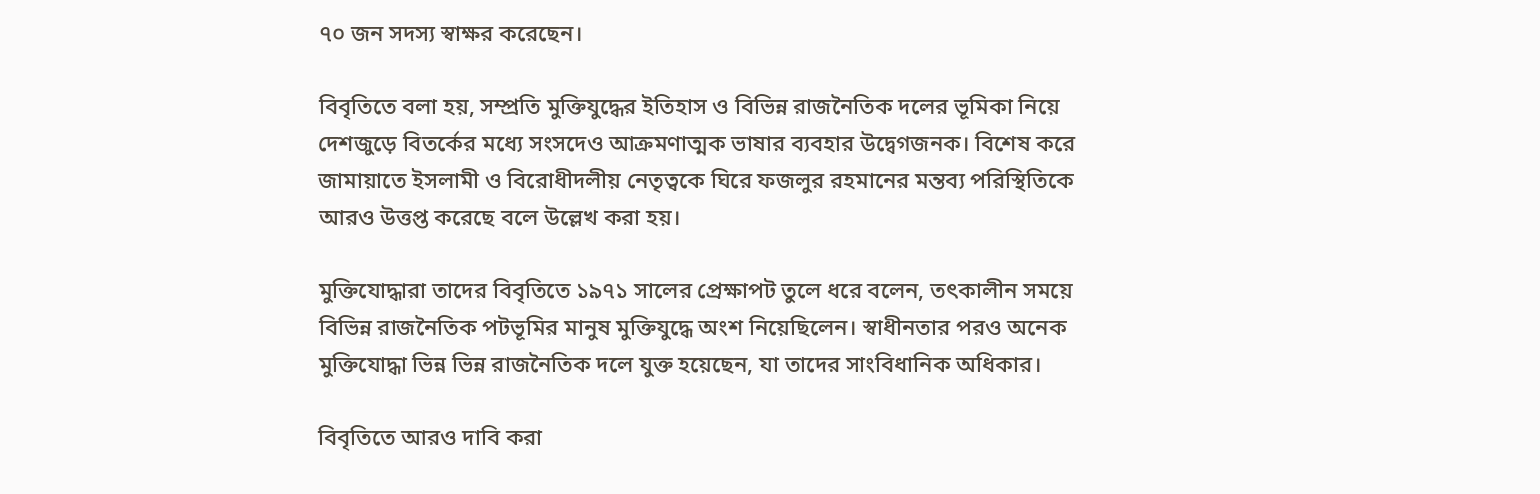৭০ জন সদস্য স্বাক্ষর করেছেন।

বিবৃতিতে বলা হয়, সম্প্রতি মুক্তিযুদ্ধের ইতিহাস ও বিভিন্ন রাজনৈতিক দলের ভূমিকা নিয়ে দেশজুড়ে বিতর্কের মধ্যে সংসদেও আক্রমণাত্মক ভাষার ব্যবহার উদ্বেগজনক। বিশেষ করে জামায়াতে ইসলামী ও বিরোধীদলীয় নেতৃত্বকে ঘিরে ফজলুর রহমানের মন্তব্য পরিস্থিতিকে আরও উত্তপ্ত করেছে বলে উল্লেখ করা হয়।

মুক্তিযোদ্ধারা তাদের বিবৃতিতে ১৯৭১ সালের প্রেক্ষাপট তুলে ধরে বলেন, তৎকালীন সময়ে বিভিন্ন রাজনৈতিক পটভূমির মানুষ মুক্তিযুদ্ধে অংশ নিয়েছিলেন। স্বাধীনতার পরও অনেক মুক্তিযোদ্ধা ভিন্ন ভিন্ন রাজনৈতিক দলে যুক্ত হয়েছেন, যা তাদের সাংবিধানিক অধিকার।

বিবৃতিতে আরও দাবি করা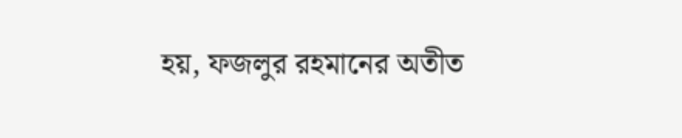হয়, ফজলুর রহমানের অতীত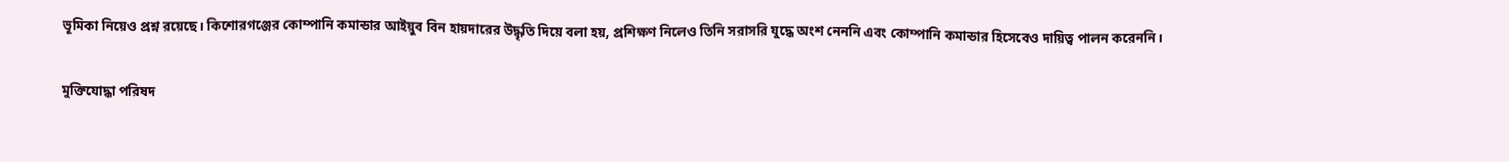ভূমিকা নিয়েও প্রশ্ন রয়েছে। কিশোরগঞ্জের কোম্পানি কমান্ডার আইয়ুব বিন হায়দারের উদ্ধৃতি দিয়ে বলা হয়, প্রশিক্ষণ নিলেও তিনি সরাসরি যুদ্ধে অংশ নেননি এবং কোম্পানি কমান্ডার হিসেবেও দায়িত্ব পালন করেননি।

মুক্তিযোদ্ধা পরিষদ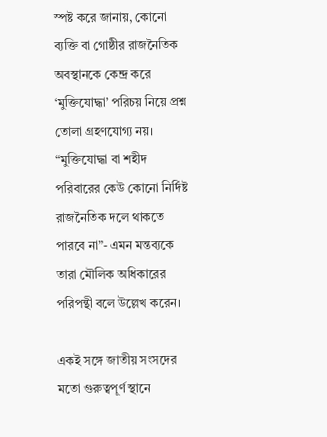স্পষ্ট করে জানায়, কোনো ব্যক্তি বা গোষ্ঠীর রাজনৈতিক অবস্থানকে কেন্দ্র করে ‘মুক্তিযোদ্ধা’ পরিচয় নিয়ে প্রশ্ন তোলা গ্রহণযোগ্য নয়। “মুক্তিযোদ্ধা বা শহীদ পরিবারের কেউ কোনো নির্দিষ্ট রাজনৈতিক দলে থাকতে পারবে না”- এমন মন্তব্যকে তারা মৌলিক অধিকারের পরিপন্থী বলে উল্লেখ করেন।

একই সঙ্গে জাতীয় সংসদের মতো গুরুত্বপূর্ণ স্থানে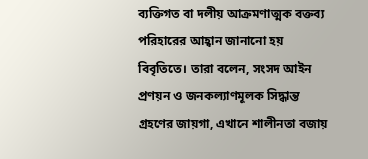ব্যক্তিগত বা দলীয় আক্রমণাত্মক বক্তব্য পরিহারের আহ্বান জানানো হয় বিবৃতিতে। তারা বলেন, সংসদ আইন প্রণয়ন ও জনকল্যাণমূলক সিদ্ধান্ত গ্রহণের জায়গা, এখানে শালীনতা বজায়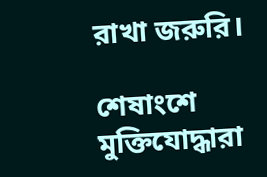রাখা জরুরি।

শেষাংশে মুক্তিযোদ্ধারা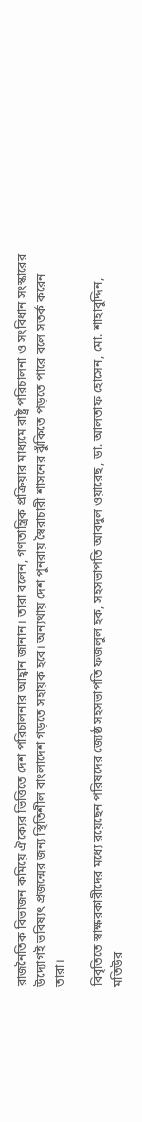রাজনৈতিক বিভাজন কমিয়ে ঐক্যের ভিত্তিতে দেশ পরিচালনার আহ্বান জানান। তারা বলেন, গণতান্ত্রিক প্রক্রিয়ার মাধ্যমে রাষ্ট্র পরিচালনা ও সংবিধান সংস্কারের উদ্যোগই ভবিষ্যৎ প্রজন্মের জন্য স্থিতিশীল বাংলাদেশ গড়তে সহায়ক হবে। অন্যথায় দেশ পুনরায় স্বৈরাচারী শাসনের ঝুঁকিতে পড়তে পারে বলে সতর্ক করেন তারা।

বিবৃতিতে স্বাক্ষরকারীদের মধ্যে রয়েছেন পরিষদের জ্যেষ্ঠ সহসভাপতি ফজলুল হক, সহসভাপতি আবদুল ওয়ারেছ, ডা. আলতাফ হোসেন, মো. শাহাবুদ্দিন, মতিউর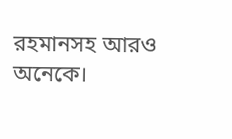রহমানসহ আরও অনেকে।